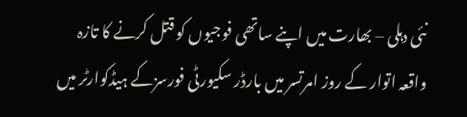نئی دہلی – بھارت میں اپنے ساتھی فوجیوں کو قتل کرنے کا تازہ واقعہ اتوار کے روز امرتسر میں بارڈر سکیورٹی فورسزکے ہیڈکوارٹر میں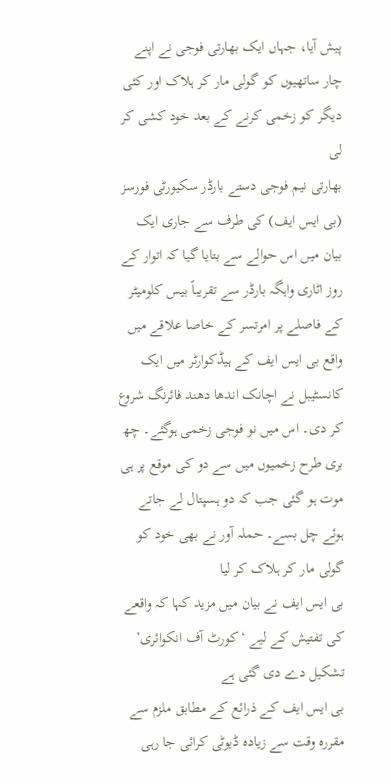پیش آیا، جہاں ایک بھارتی فوجی نے اپنے چار ساتھیوں کو گولی مار کر ہلاک اور کئی دیگر کو زخمی کرنے کے بعد خود کشی کر لی
بھارتی نیم فوجی دستے بارڈر سکیورٹی فورسز (بی ایس ایف) کی طرف سے جاری ایک بیان میں اس حوالے سے بتایا گیا کہ اتوار کے روز اٹاری واہگہ بارڈر سے تقریباً بیس کلومیٹر کے فاصلے پر امرتسر کے خاصا علاقے میں واقع بی ایس ایف کے ہیڈکوارٹر میں ایک کانسٹیبل نے اچانک اندھا دھند فائرنگ شروع کر دی۔ اس میں نو فوجی زخمی ہوگئے۔ چھ بری طرح زخمیوں میں سے دو کی موقع پر ہی موت ہو گئی جب کہ دو ہسپتال لے جاتے ہوئے چل بسے۔ حملہ آور نے بھی خود کو گولی مار کر ہلاک کر لیا
بی ایس ایف نے بیان میں مزید کہا کہ واقعے کی تفتیش کے لیے ‘کورٹ آف انکوائری’ تشکیل دے دی گئی ہے
بی ایس ایف کے ذرائع کے مطابق ملزم سے مقررہ وقت سے زیادہ ڈیوٹی کرائی جا رہی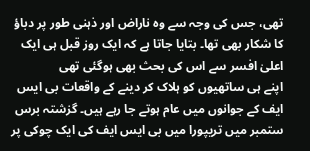تھی، جس کی وجہ سے وہ ناراض اور ذہنی طور پر دباؤ کا شکار بھی تھا۔ بتایا جاتا ہے کہ ایک روز قبل ہی ایک اعلیٰ افسر سے اس کی بحث بھی ہوگئی تھی
اپنے ہی ساتھیوں کو ہلاک کر دینے کے واقعات بی ایس ایف کے جوانوں میں عام ہوتے جا رہے ہیں۔ گزشتہ برس ستمبر میں تریپورا میں بی ایس ایف کی ایک چوکی پر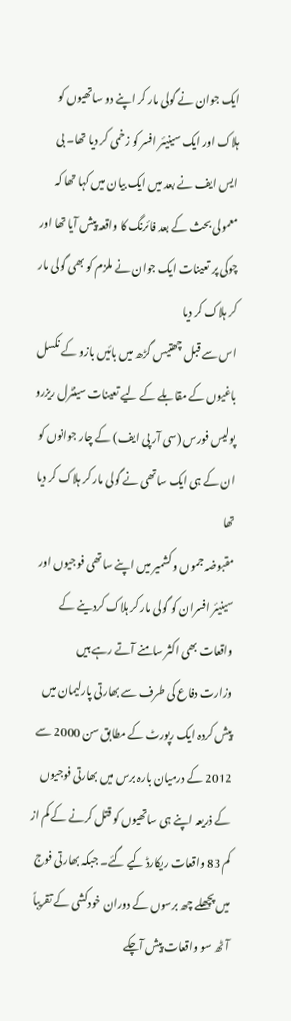ایک جوان نے گولی مار کر اپنے دو ساتھیوں کو ہلاک اور ایک سینیئر افسر کو زخمی کر دیا تھا۔ بی ایس ایف نے بعد میں ایک بیان میں کہا تھا کہ معمولی بحث کے بعد فائرنگ کا واقعہ پیش آیا تھا اور چوکی پر تعینات ایک جوان نے ملزم کو بھی گولی مار کر ہلاک کر دیا
اس سے قبل چھتیس گڑھ میں بائیں بازو کے نکسل باغیوں کے مقابلے کے لیے تعینات سینٹرل ریزرو پولیس فورس (سی آر پی ایف) کے چار جوانوں کو ان کے ہی ایک ساتھی نے گولی مار کر ہلاک کر دیا تھا
مقبوضہ جموں و کشمیر میں اپنے ساتھی فوجیوں اور سینیئر افسران کو گولی مار کر ہلاک کردینے کے واقعات بھی اکثر سامنے آتے رہے ہیں
وزارت دفاع کی طرف سے بھارتی پارلیمان میں پیش کردہ ایک رپورٹ کے مطابق سن 2000 سے 2012 کے درمیان بارہ برس میں بھارتی فوجیوں کے ذریعہ اپنے ہی ساتھیوں کو قتل کرنے کے کم از کم 83 واقعات ریکارڈ کیے گئے۔ جبکہ بھارتی فوج میں پچھلے چھ برسوں کے دوران خودکشی کے تقریباً آٹھ سو واقعات پیش آچکے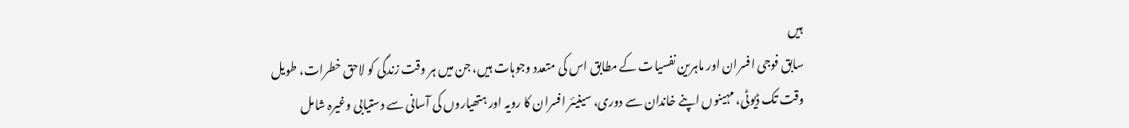ہیں
سابق فوجی افسران اور ماہرین نفسیات کے مطابق اس کی متعدد وجوہات ہیں، جن میں ہر وقت زندگی کو لاحق خطرات، طویل وقت تک ڈیوٹی، مہینوں اپنے خاندان سے دوری، سینیئر افسران کا رویہ اور ہتھیاروں کی آسانی سے دستیابی وغیرہ شامل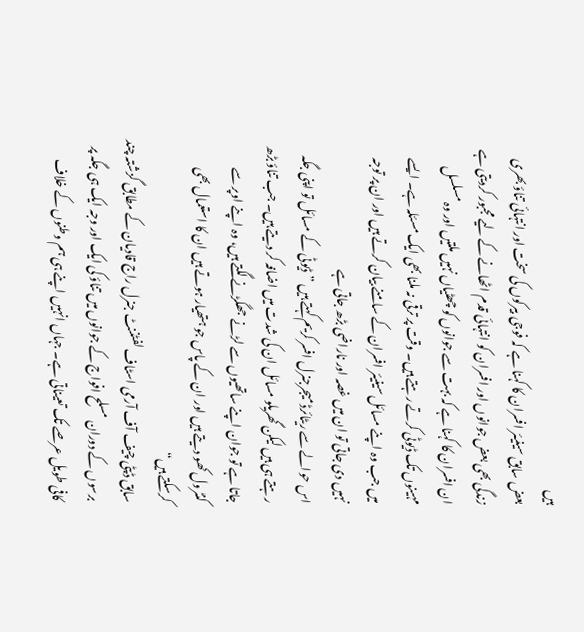ہیں
بعض سابق سینیئر افسران کا کہنا ہے کہ فوجی بیرکوں کی سخت اور انتہائی تناؤ بھری زندگی بھی بعض جوانوں اور افسران کو انتہائی قدم اٹھانے کے لیے مجبور کردیتی ہے
ان افسران کا کہنا ہے کہ بہت سے جوانوں کو چھٹیاں نہیں ملتیں اور وہ مسلسل مہینوں تک ڈیوٹی کرتے رہتے ہیں۔ وقت پر ترقی نہ ملنا بھی ایک مسئلہ ہے۔ ایسے میں جب وہ اپنے مسائل سینیئر افسران کے سامنے بیان کرتے ہیں اور ان پر توجہ نہیں دی جاتی تو ان میں غصہ اور ناراضی بڑھ جاتی ہے
اس حوالے سے ریٹائرڈ میجرجنرل افسر کریم کہتے ہیں ”ڈیوٹی کے مسائل تو اپنی جگہ رہتے ہی ہیں لیکن گھریلو مسائل ان کی شدت میں اضافہ کر دیتے ہیں۔ جب تناؤ بڑھ جاتا ہے تو جوان اپنے ساتھیوں سے لڑنے جھگڑنے لگتے ہیں، وہ اپنے اوپر سے کنٹرول کھو دیتے ہیں اور ان کے پاس جو ہتھیار ہوتے ہیں ان کا استعمال بھی کرسکتے ہیں“
سابق ڈپٹی چیف آف آرمی اسٹاف لفٹننٹ جنرل راج قادیان کے مطابق گزشتہ چند برسوں کے دوران مسلح افواج کے جوانوں میں تناؤ کی ایک اور وجہ ایک ہی جگہ پر کافی طویل عرصے تک تعیناتی ہے۔ جہاں انہیں اپنے ہی ہم وطنوں کے خلاف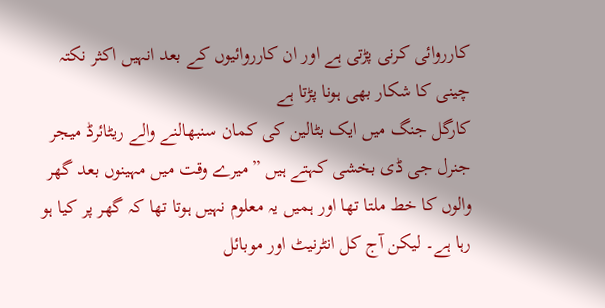کارروائی کرنی پڑتی ہے اور ان کارروائیوں کے بعد انہیں اکثر نکتہ چینی کا شکار بھی ہونا پڑتا ہے
کارگل جنگ میں ایک بٹالین کی کمان سنبھالنے والے ریٹائرڈ میجر جنرل جی ڈی بخشی کہتے ہیں ”میرے وقت میں مہینوں بعد گھر والوں کا خط ملتا تھا اور ہمیں یہ معلوم نہیں ہوتا تھا کہ گھر پر کیا ہو رہا ہے۔ لیکن آج کل انٹرنیٹ اور موبائل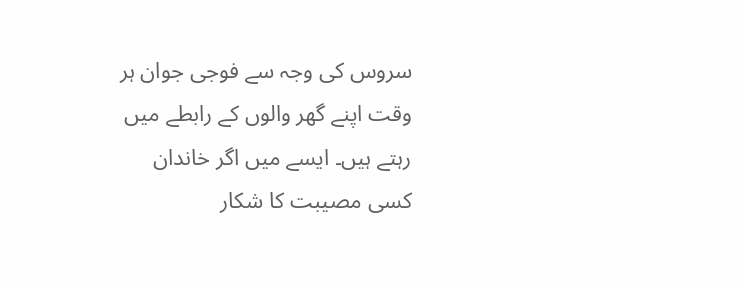سروس کی وجہ سے فوجی جوان ہر وقت اپنے گھر والوں کے رابطے میں رہتے ہیں۔ ایسے میں اگر خاندان کسی مصیبت کا شکار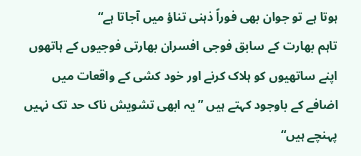ہوتا ہے تو جوان بھی فوراً ذہنی تناؤ میں آجاتا ہے“
تاہم بھارت کے سابق فوجی افسران بھارتی فوجیوں کے ہاتھوں اپنے ساتھیوں کو ہلاک کرنے اور خود کشی کے واقعات میں اضافے کے باوجود کہتے ہیں ”یہ ابھی تشویش ناک حد تک نہیں پہنچے ہیں“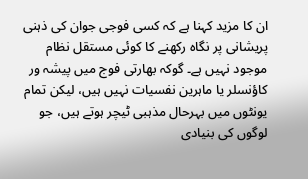ان کا مزید کہنا ہے کہ کسی فوجی جوان کی ذہنی پریشانی پر نگاہ رکھنے کا کوئی مستقل نظام موجود نہیں ہے۔ گوکہ بھارتی فوج میں پیشہ ور کاؤنسلر یا ماہرین نفسیات نہیں ہیں، لیکن تمام یونٹوں میں بہرحال مذہبی ٹیچر ہوتے ہیں، جو لوگوں کی بنیادی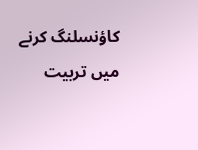کاؤنسلنگ کرنے میں تربیت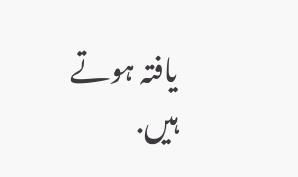یافتہ ہوتے ہیں.